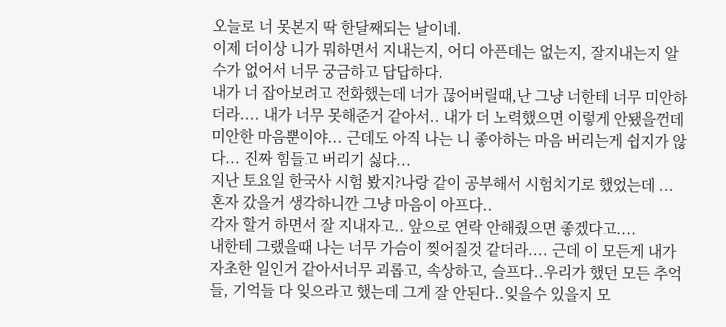오늘로 너 못본지 딱 한달째되는 날이네.
이제 더이상 니가 뭐하면서 지내는지, 어디 아픈데는 없는지, 잘지내는지 알수가 없어서 너무 궁금하고 답답하다.
내가 너 잡아보려고 전화했는데 너가 끊어버릴때,난 그냥 너한테 너무 미안하더라.... 내가 너무 못해준거 같아서.. 내가 더 노력했으면 이렇게 안됐을껀데 미안한 마음뿐이야... 근데도 아직 나는 니 좋아하는 마음 버리는게 쉽지가 않다... 진짜 힘들고 버리기 싫다...
지난 토요일 한국사 시험 봤지?나랑 같이 공부해서 시험치기로 했었는데 ... 혼자 갔을거 생각하니깐 그냥 마음이 아프다..
각자 할거 하면서 잘 지내자고.. 앞으로 연락 안해줬으면 좋겠다고....
내한테 그랬을때 나는 너무 가슴이 찢어질것 같더라.... 근데 이 모든게 내가 자초한 일인거 같아서너무 괴롭고, 속상하고, 슬프다..우리가 했던 모든 추억들, 기억들 다 잊으라고 했는데 그게 잘 안된다..잊을수 있을지 모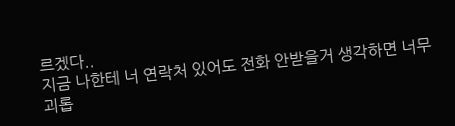르겠다..
지금 나한테 너 연락처 있어도 전화 안받을거 생각하면 너무 괴롭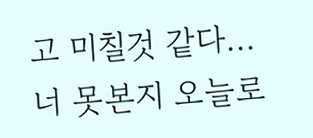고 미칠것 같다...
너 못본지 오늘로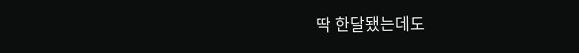딱 한달됐는데도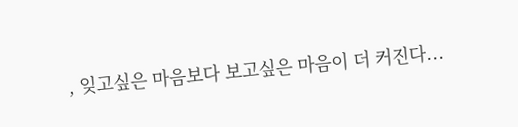, 잊고싶은 마음보다 보고싶은 마음이 더 커진다...